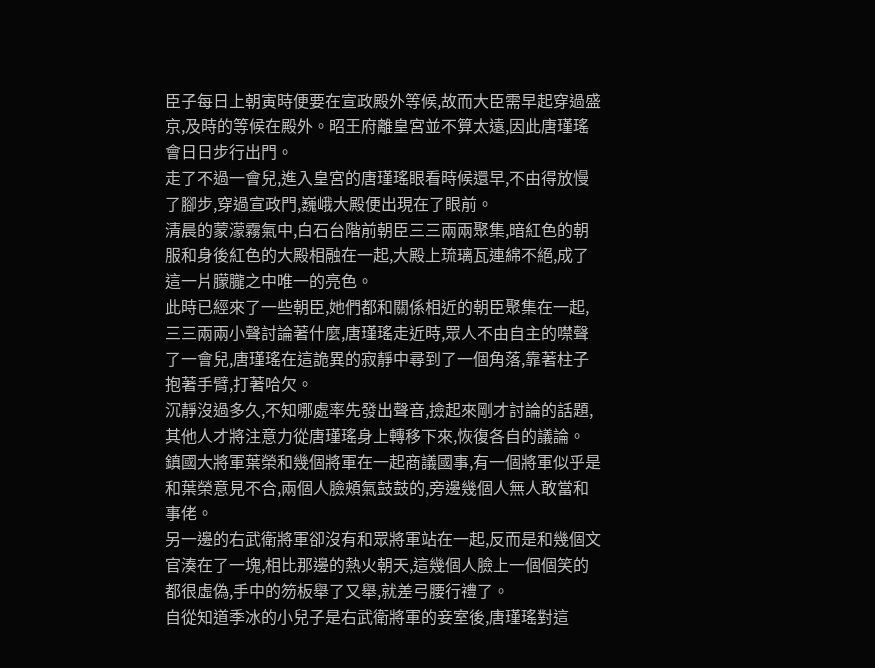臣子每日上朝寅時便要在宣政殿外等候,故而大臣需早起穿過盛京,及時的等候在殿外。昭王府離皇宮並不算太遠,因此唐瑾瑤會日日步行出門。
走了不過一會兒,進入皇宮的唐瑾瑤眼看時候還早,不由得放慢了腳步,穿過宣政門,巍峨大殿便出現在了眼前。
清晨的蒙濛霧氣中,白石台階前朝臣三三兩兩聚集,暗紅色的朝服和身後紅色的大殿相融在一起,大殿上琉璃瓦連綿不絕,成了這一片朦朧之中唯一的亮色。
此時已經來了一些朝臣,她們都和關係相近的朝臣聚集在一起,三三兩兩小聲討論著什麼,唐瑾瑤走近時,眾人不由自主的噤聲了一會兒,唐瑾瑤在這詭異的寂靜中尋到了一個角落,靠著柱子抱著手臂,打著哈欠。
沉靜沒過多久,不知哪處率先發出聲音,撿起來剛才討論的話題,其他人才將注意力從唐瑾瑤身上轉移下來,恢復各自的議論。
鎮國大將軍葉榮和幾個將軍在一起商議國事,有一個將軍似乎是和葉榮意見不合,兩個人臉頰氣鼓鼓的,旁邊幾個人無人敢當和事佬。
另一邊的右武衛將軍卻沒有和眾將軍站在一起,反而是和幾個文官湊在了一塊,相比那邊的熱火朝天,這幾個人臉上一個個笑的都很虛偽,手中的笏板舉了又舉,就差弓腰行禮了。
自從知道季冰的小兒子是右武衛將軍的妾室後,唐瑾瑤對這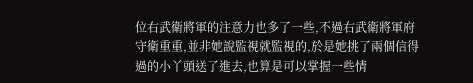位右武衛將軍的注意力也多了一些,不過右武衛將軍府守衛重重,並非她說監視就監視的,於是她挑了兩個信得過的小丫頭送了進去,也算是可以掌握一些情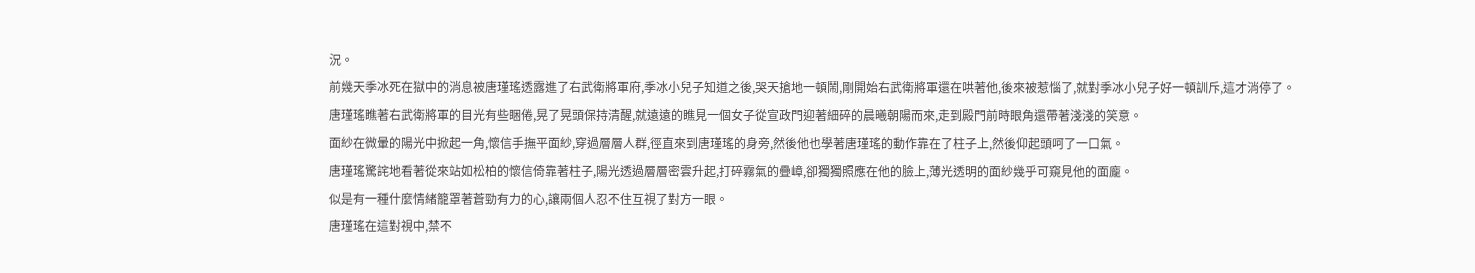況。
前幾天季冰死在獄中的消息被唐瑾瑤透露進了右武衛將軍府,季冰小兒子知道之後,哭天搶地一頓鬧,剛開始右武衛將軍還在哄著他,後來被惹惱了,就對季冰小兒子好一頓訓斥,這才消停了。
唐瑾瑤瞧著右武衛將軍的目光有些睏倦,晃了晃頭保持清醒,就遠遠的瞧見一個女子從宣政門迎著細碎的晨曦朝陽而來,走到殿門前時眼角還帶著淺淺的笑意。
面紗在微暈的陽光中掀起一角,懷信手撫平面紗,穿過層層人群,徑直來到唐瑾瑤的身旁,然後他也學著唐瑾瑤的動作靠在了柱子上,然後仰起頭呵了一口氣。
唐瑾瑤驚詫地看著從來站如松柏的懷信倚靠著柱子,陽光透過層層密雲升起,打碎霧氣的疊嶂,卻獨獨照應在他的臉上,薄光透明的面紗幾乎可窺見他的面龐。
似是有一種什麼情緒籠罩著蒼勁有力的心,讓兩個人忍不住互視了對方一眼。
唐瑾瑤在這對視中,禁不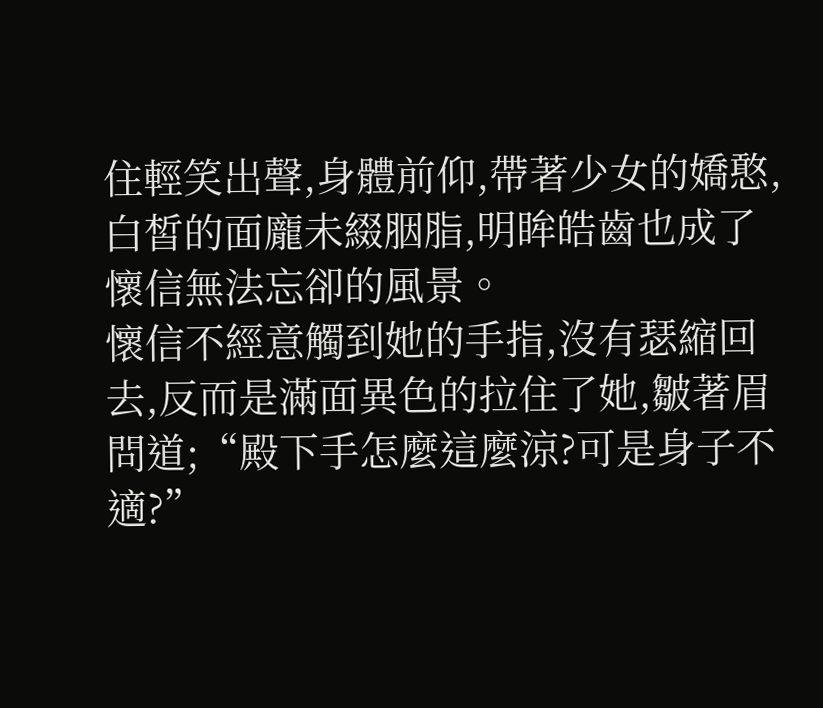住輕笑出聲,身體前仰,帶著少女的嬌憨,白皙的面龐未綴胭脂,明眸皓齒也成了懷信無法忘卻的風景。
懷信不經意觸到她的手指,沒有瑟縮回去,反而是滿面異色的拉住了她,皺著眉問道;“殿下手怎麼這麼涼?可是身子不適?”